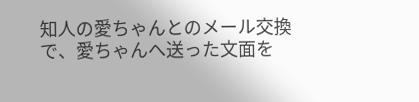知人の愛ちゃんとのメール交換で、愛ちゃんへ送った文面を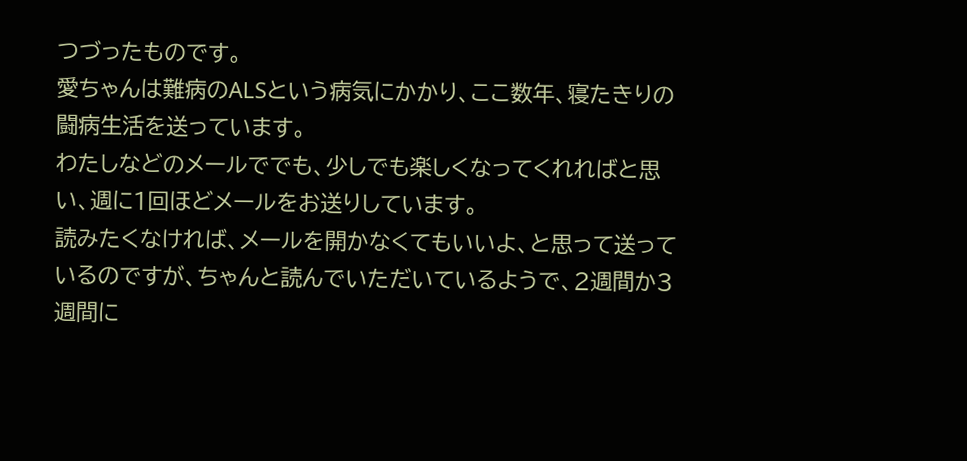つづったものです。
愛ちゃんは難病のALSという病気にかかり、ここ数年、寝たきりの闘病生活を送っています。
わたしなどのメールででも、少しでも楽しくなってくれればと思い、週に1回ほどメールをお送りしています。
読みたくなければ、メールを開かなくてもいいよ、と思って送っているのですが、ちゃんと読んでいただいているようで、2週間か3週間に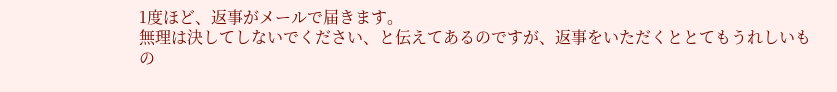1度ほど、返事がメールで届きます。
無理は決してしないでください、と伝えてあるのですが、返事をいただくととてもうれしいもの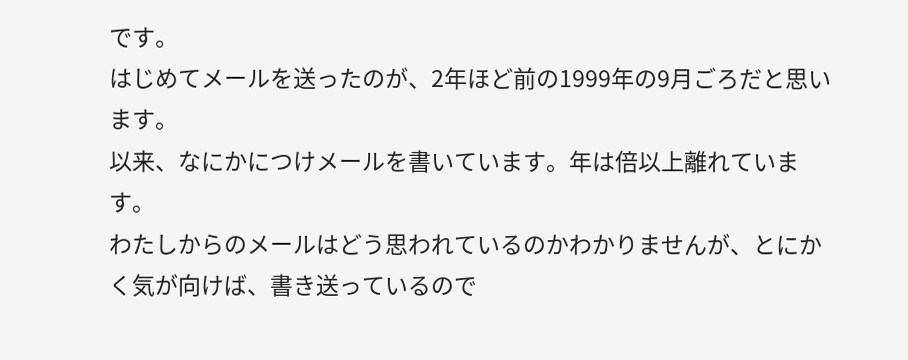です。
はじめてメールを送ったのが、2年ほど前の1999年の9月ごろだと思います。
以来、なにかにつけメールを書いています。年は倍以上離れています。
わたしからのメールはどう思われているのかわかりませんが、とにかく気が向けば、書き送っているので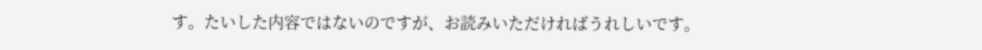す。たいした内容ではないのですが、お読みいただければうれしいです。